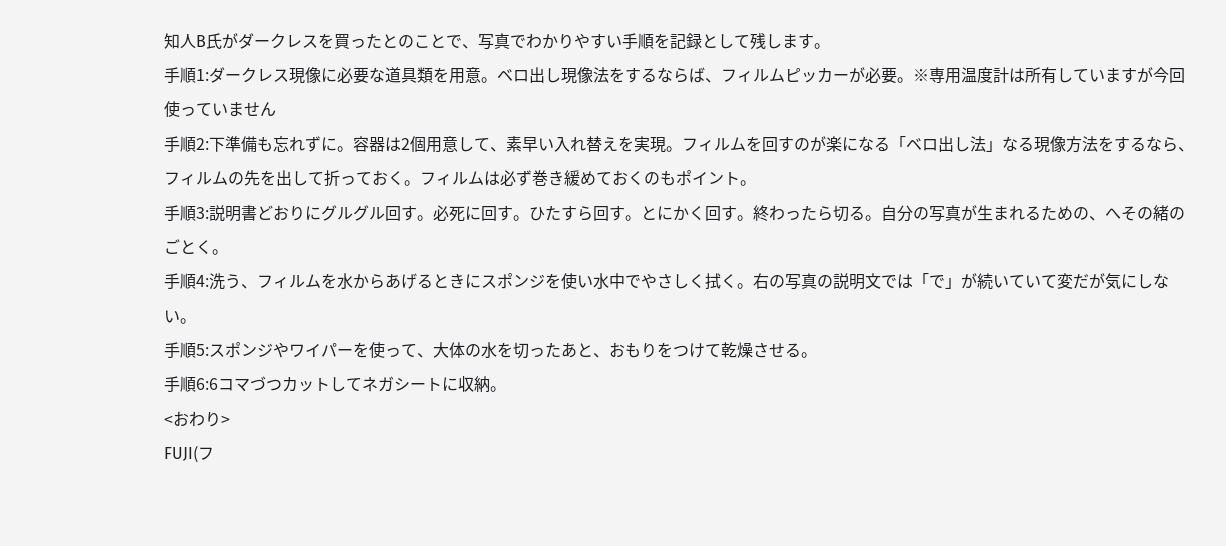知人B氏がダークレスを買ったとのことで、写真でわかりやすい手順を記録として残します。
手順1:ダークレス現像に必要な道具類を用意。ベロ出し現像法をするならば、フィルムピッカーが必要。※専用温度計は所有していますが今回使っていません
手順2:下準備も忘れずに。容器は2個用意して、素早い入れ替えを実現。フィルムを回すのが楽になる「ベロ出し法」なる現像方法をするなら、フィルムの先を出して折っておく。フィルムは必ず巻き緩めておくのもポイント。
手順3:説明書どおりにグルグル回す。必死に回す。ひたすら回す。とにかく回す。終わったら切る。自分の写真が生まれるための、へその緒のごとく。
手順4:洗う、フィルムを水からあげるときにスポンジを使い水中でやさしく拭く。右の写真の説明文では「で」が続いていて変だが気にしない。
手順5:スポンジやワイパーを使って、大体の水を切ったあと、おもりをつけて乾燥させる。
手順6:6コマづつカットしてネガシートに収納。
<おわり>
FUJI(フ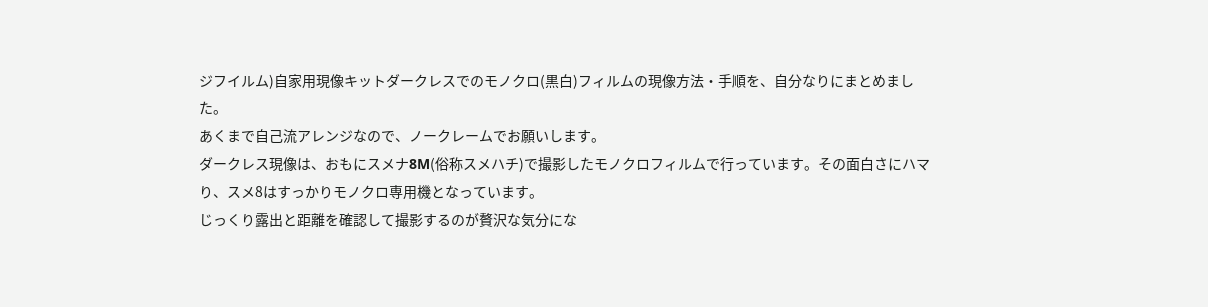ジフイルム)自家用現像キットダークレスでのモノクロ(黒白)フィルムの現像方法・手順を、自分なりにまとめました。
あくまで自己流アレンジなので、ノークレームでお願いします。
ダークレス現像は、おもにスメナ8M(俗称スメハチ)で撮影したモノクロフィルムで行っています。その面白さにハマり、スメ8はすっかりモノクロ専用機となっています。
じっくり露出と距離を確認して撮影するのが贅沢な気分にな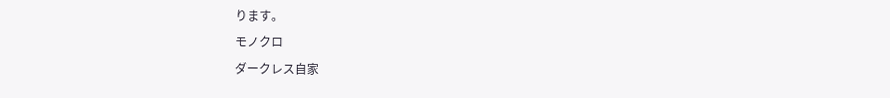ります。
モノクロ
ダークレス自家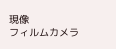現像
フィルムカメラ